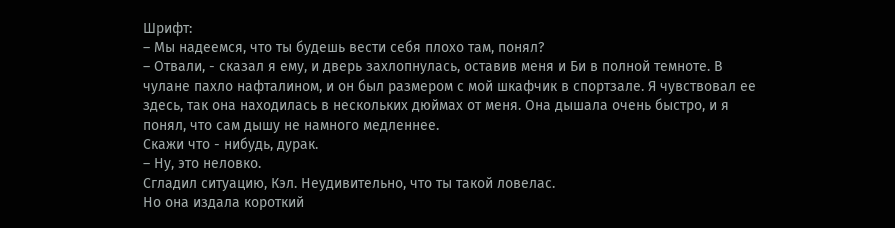Шрифт:
– Мы надеемся, что ты будешь вести себя плохо там, понял?
– Отвали, - сказал я ему, и дверь захлопнулась, оставив меня и Би в полной темноте. В чулане пахло нафталином, и он был размером с мой шкафчик в спортзале. Я чувствовал ее здесь, так она находилась в нескольких дюймах от меня. Она дышала очень быстро, и я понял, что сам дышу не намного медленнее.
Скажи что - нибудь, дурак.
– Ну, это неловко.
Сгладил ситуацию, Кэл. Неудивительно, что ты такой ловелас.
Но она издала короткий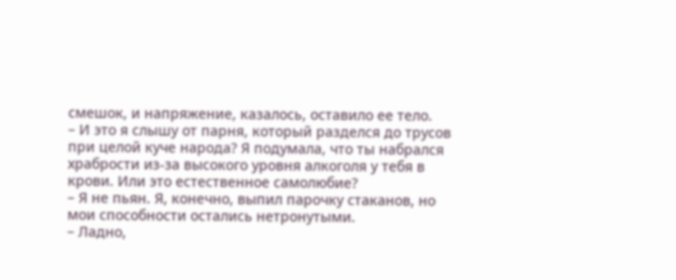смешок, и напряжение, казалось, оставило ее тело.
– И это я слышу от парня, который разделся до трусов при целой куче народа? Я подумала, что ты набрался храбрости из-за высокого уровня алкоголя у тебя в крови. Или это естественное самолюбие?
– Я не пьян. Я, конечно, выпил парочку стаканов, но мои способности остались нетронутыми.
– Ладно,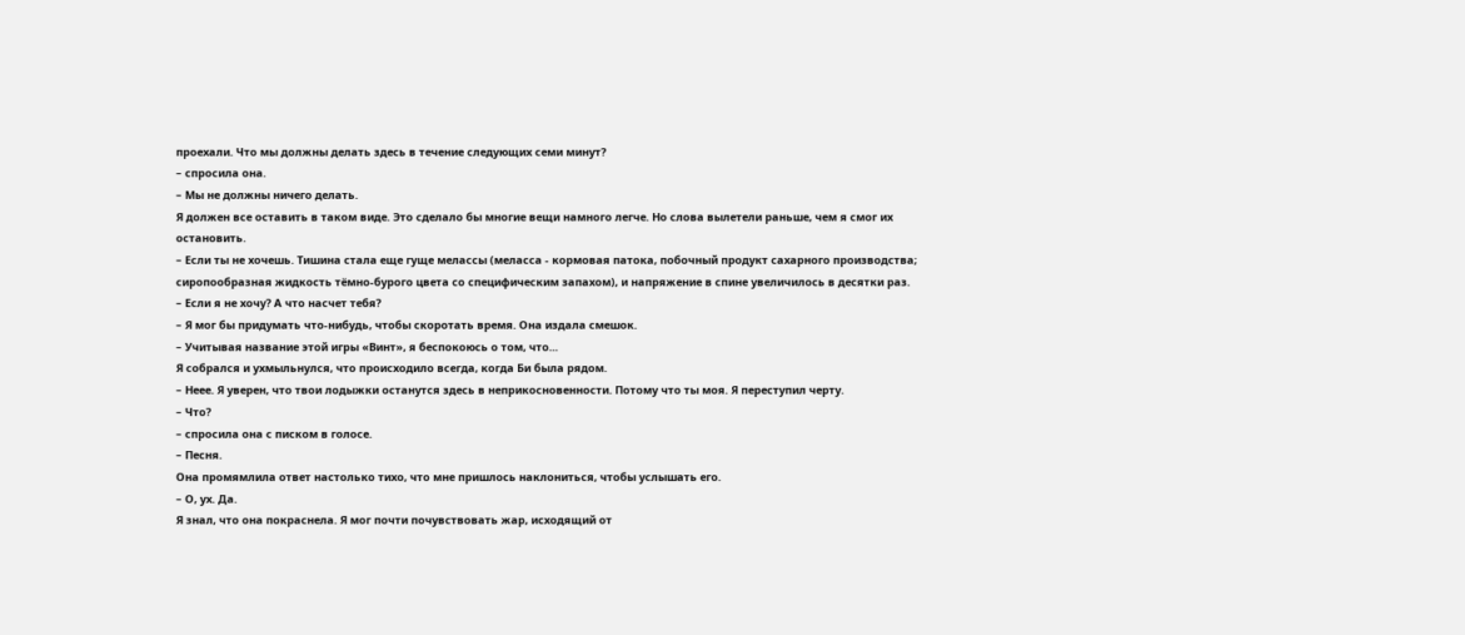проехали. Что мы должны делать здесь в течение следующих семи минут?
– спросила она.
– Мы не должны ничего делать.
Я должен все оставить в таком виде. Это сделало бы многие вещи намного легче. Но слова вылетели раньше, чем я смог их остановить.
– Если ты не хочешь. Тишина стала еще гуще мелассы (меласса - кормовая патока, побочный продукт сахарного производства; сиропообразная жидкость тёмно-бурого цвета со специфическим запахом), и напряжение в спине увеличилось в десятки раз.
– Если я не хочу? А что насчет тебя?
– Я мог бы придумать что-нибудь, чтобы скоротать время. Она издала смешок.
– Учитывая название этой игры «Винт», я беспокоюсь о том, что...
Я собрался и ухмыльнулся, что происходило всегда, когда Би была рядом.
– Неее. Я уверен, что твои лодыжки останутся здесь в неприкосновенности. Потому что ты моя. Я переступил черту.
– Что?
– спросила она с писком в голосе.
– Песня.
Она промямлила ответ настолько тихо, что мне пришлось наклониться, чтобы услышать его.
– О, ух. Да.
Я знал, что она покраснела. Я мог почти почувствовать жар, исходящий от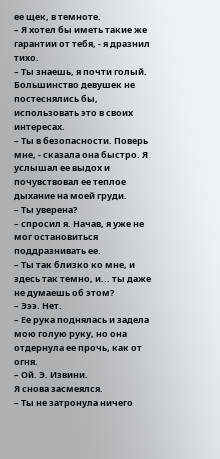ее щек, в темноте.
– Я хотел бы иметь такие же гарантии от тебя, - я дразнил тихо.
– Ты знаешь, я почти голый. Большинство девушек не постеснялись бы, использовать это в своих интересах.
– Ты в безопасности. Поверь мне, - сказала она быстро. Я услышал ее выдох и почувствовал ее теплое дыхание на моей груди.
– Ты уверена?
– спросил я. Начав, я уже не мог остановиться поддразнивать ее.
– Ты так близко ко мне, и здесь так темно, и... ты даже не думаешь об этом?
– Эээ. Нет.
– Ее рука поднялась и задела мою голую руку, но она отдернула ее прочь, как от огня.
– Ой. Э. Извини.
Я снова засмеялся.
– Ты не затронула ничего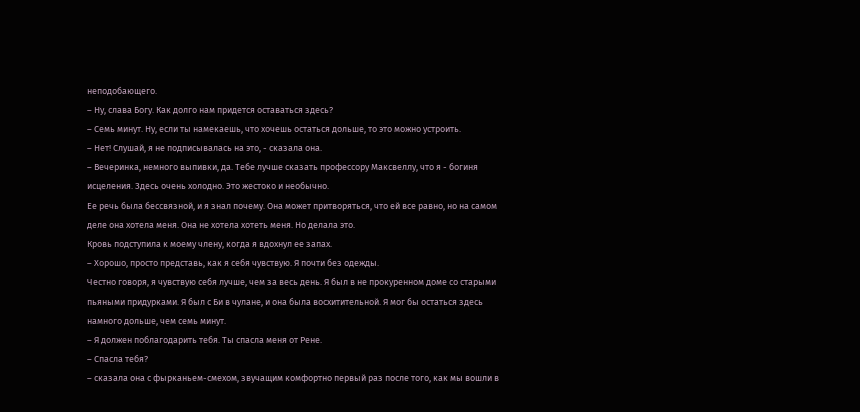неподобающего.
– Ну, слава Богу. Как долго нам придется оставаться здесь?
– Семь минут. Ну, если ты намекаешь, что хочешь остаться дольше, то это можно устроить.
– Нет! Слушай, я не подписывалась на это, - сказала она.
– Вечеринка, немного выпивки, да. Тебе лучше сказать профессору Максвеллу, что я - богиня исцеления. Здесь очень холодно. Это жестоко и необычно.
Ее речь была бессвязной, и я знал почему. Она может притворяться, что ей все равно, но на самом деле она хотела меня. Она не хотела хотеть меня. Но делала это.
Кровь подступила к моему члену, когда я вдохнул ее запах.
– Хорошо, просто представь, как я себя чувствую. Я почти без одежды.
Честно говоря, я чувствую себя лучше, чем за весь день. Я был в не прокуренном доме со старыми пьяными придурками. Я был с Би в чулане, и она была восхитительной. Я мог бы остаться здесь намного дольше, чем семь минут.
– Я должен поблагодарить тебя. Ты спасла меня от Рене.
– Спасла тебя?
– сказала она с фырканьем-смехом, звучащим комфортно первый раз после того, как мы вошли в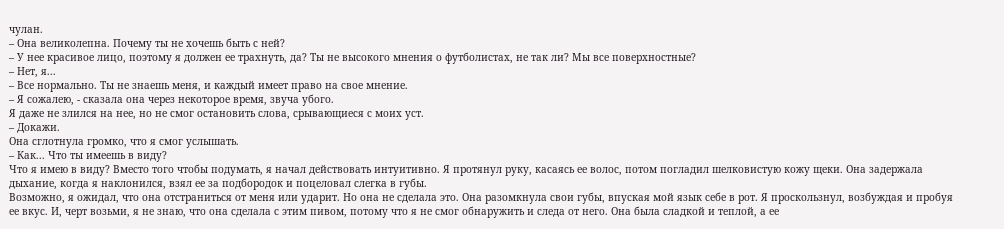чулан.
– Она великолепна. Почему ты не хочешь быть с ней?
– У нее красивое лицо, поэтому я должен ее трахнуть, да? Ты не высокого мнения о футболистах, не так ли? Мы все поверхностные?
– Нет, я...
– Все нормально. Ты не знаешь меня, и каждый имеет право на свое мнение.
– Я сожалею, - сказала она через некоторое время, звуча убого.
Я даже не злился на нее, но не смог остановить слова, срывающиеся с моих уст.
– Докажи.
Она сглотнула громко, что я смог услышать.
– Как... Что ты имеешь в виду?
Что я имею в виду? Вместо того чтобы подумать, я начал действовать интуитивно. Я протянул руку, касаясь ее волос, потом погладил шелковистую кожу щеки. Она задержала дыхание, когда я наклонился, взял ее за подбородок и поцеловал слегка в губы.
Возможно, я ожидал, что она отстраниться от меня или ударит. Но она не сделала это. Она разомкнула свои губы, впуская мой язык себе в рот. Я проскользнул, возбуждая и пробуя ее вкус. И, черт возьми, я не знаю, что она сделала с этим пивом, потому что я не смог обнаружить и следа от него. Она была сладкой и теплой, а ее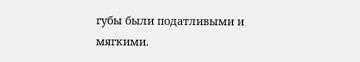губы были податливыми и мягкими.